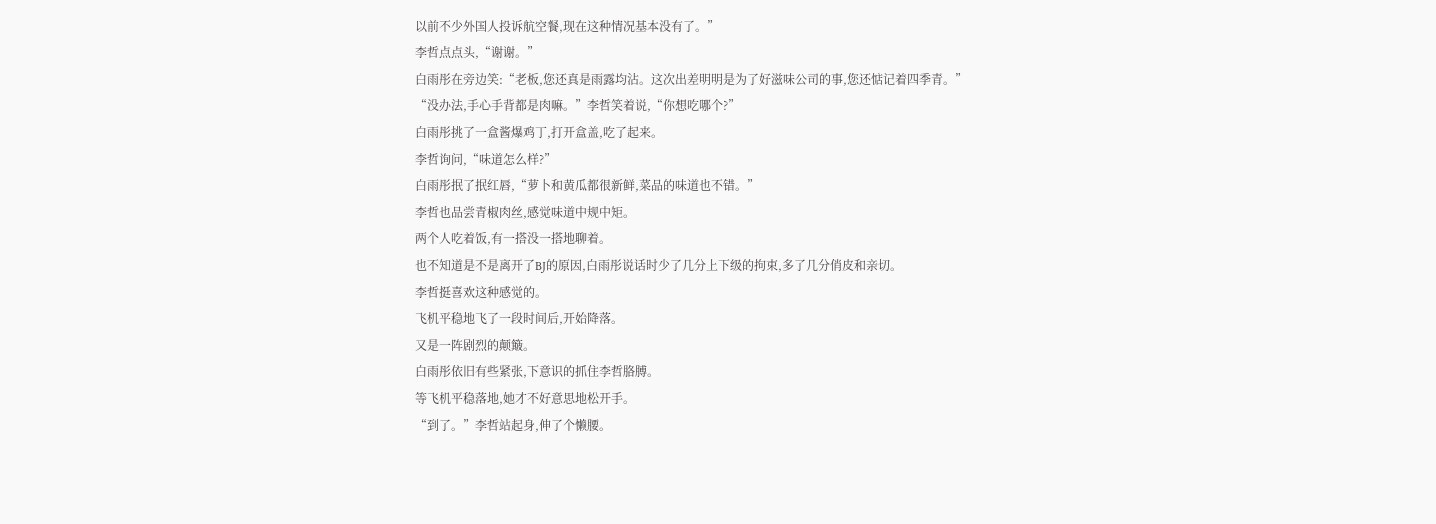以前不少外国人投诉航空餐,现在这种情况基本没有了。”
李哲点点头,“谢谢。”
白雨彤在旁边笑:“老板,您还真是雨露均沾。这次出差明明是为了好滋味公司的事,您还惦记着四季青。”
“没办法,手心手背都是肉嘛。”李哲笑着说,“你想吃哪个?”
白雨彤挑了一盒酱爆鸡丁,打开盒盖,吃了起来。
李哲询问,“味道怎么样?”
白雨彤抿了抿红唇,“萝卜和黄瓜都很新鲜,菜品的味道也不错。”
李哲也品尝青椒肉丝,感觉味道中规中矩。
两个人吃着饭,有一搭没一搭地聊着。
也不知道是不是离开了BJ的原因,白雨彤说话时少了几分上下级的拘束,多了几分俏皮和亲切。
李哲挺喜欢这种感觉的。
飞机平稳地飞了一段时间后,开始降落。
又是一阵剧烈的颠簸。
白雨彤依旧有些紧张,下意识的抓住李哲胳膊。
等飞机平稳落地,她才不好意思地松开手。
“到了。”李哲站起身,伸了个懒腰。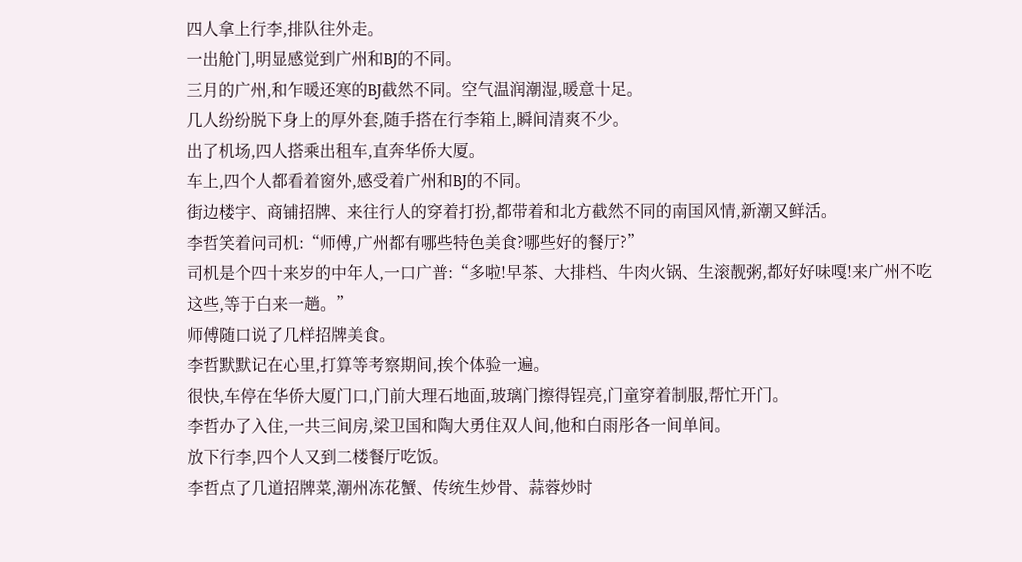四人拿上行李,排队往外走。
一出舱门,明显感觉到广州和BJ的不同。
三月的广州,和乍暖还寒的BJ截然不同。空气温润潮湿,暖意十足。
几人纷纷脱下身上的厚外套,随手搭在行李箱上,瞬间清爽不少。
出了机场,四人搭乘出租车,直奔华侨大厦。
车上,四个人都看着窗外,感受着广州和BJ的不同。
街边楼宇、商铺招牌、来往行人的穿着打扮,都带着和北方截然不同的南国风情,新潮又鲜活。
李哲笑着问司机:“师傅,广州都有哪些特色美食?哪些好的餐厅?”
司机是个四十来岁的中年人,一口广普:“多啦!早茶、大排档、牛肉火锅、生滚靓粥,都好好味嘎!来广州不吃这些,等于白来一趟。”
师傅随口说了几样招牌美食。
李哲默默记在心里,打算等考察期间,挨个体验一遍。
很快,车停在华侨大厦门口,门前大理石地面,玻璃门擦得锃亮,门童穿着制服,帮忙开门。
李哲办了入住,一共三间房,梁卫国和陶大勇住双人间,他和白雨彤各一间单间。
放下行李,四个人又到二楼餐厅吃饭。
李哲点了几道招牌菜,潮州冻花蟹、传统生炒骨、蒜蓉炒时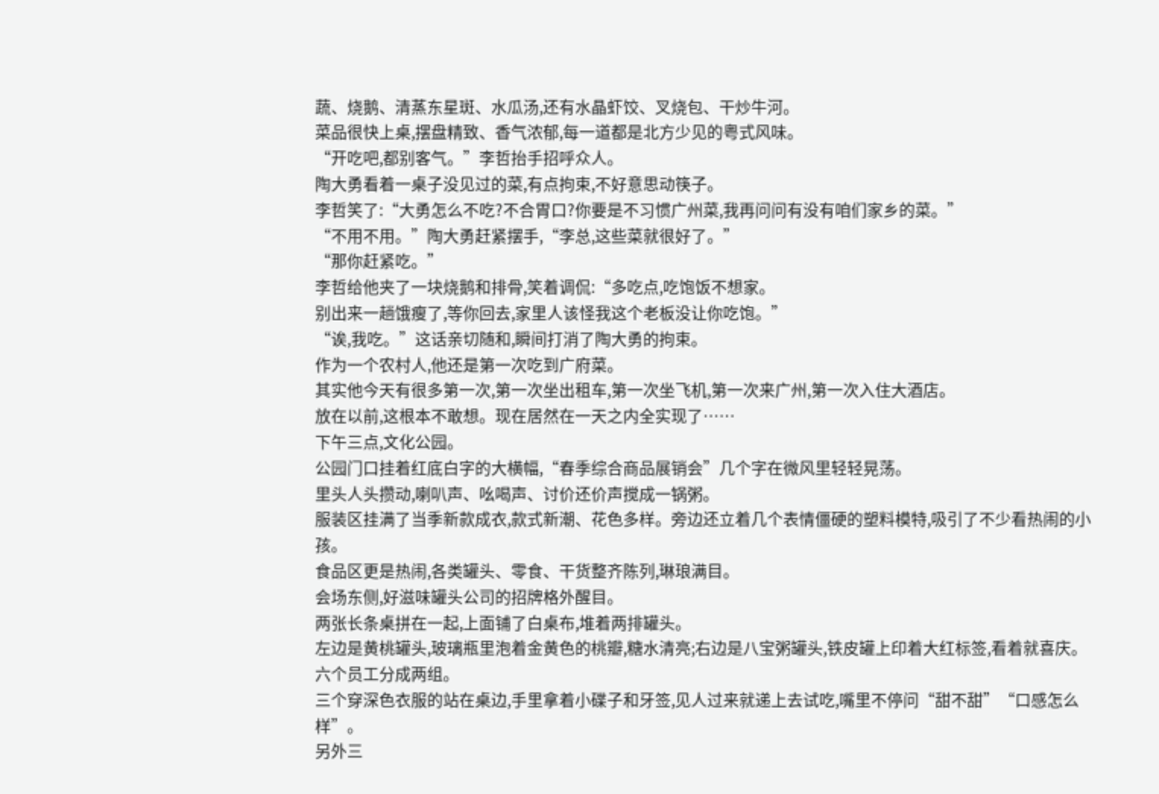蔬、烧鹅、清蒸东星斑、水瓜汤,还有水晶虾饺、叉烧包、干炒牛河。
菜品很快上桌,摆盘精致、香气浓郁,每一道都是北方少见的粤式风味。
“开吃吧,都别客气。”李哲抬手招呼众人。
陶大勇看着一桌子没见过的菜,有点拘束,不好意思动筷子。
李哲笑了:“大勇怎么不吃?不合胃口?你要是不习惯广州菜,我再问问有没有咱们家乡的菜。”
“不用不用。”陶大勇赶紧摆手,“李总,这些菜就很好了。”
“那你赶紧吃。”
李哲给他夹了一块烧鹅和排骨,笑着调侃:“多吃点,吃饱饭不想家。
别出来一趟饿瘦了,等你回去,家里人该怪我这个老板没让你吃饱。”
“诶,我吃。”这话亲切随和,瞬间打消了陶大勇的拘束。
作为一个农村人,他还是第一次吃到广府菜。
其实他今天有很多第一次,第一次坐出租车,第一次坐飞机,第一次来广州,第一次入住大酒店。
放在以前,这根本不敢想。现在居然在一天之内全实现了……
下午三点,文化公园。
公园门口挂着红底白字的大横幅,“春季综合商品展销会”几个字在微风里轻轻晃荡。
里头人头攒动,喇叭声、吆喝声、讨价还价声搅成一锅粥。
服装区挂满了当季新款成衣,款式新潮、花色多样。旁边还立着几个表情僵硬的塑料模特,吸引了不少看热闹的小孩。
食品区更是热闹,各类罐头、零食、干货整齐陈列,琳琅满目。
会场东侧,好滋味罐头公司的招牌格外醒目。
两张长条桌拼在一起,上面铺了白桌布,堆着两排罐头。
左边是黄桃罐头,玻璃瓶里泡着金黄色的桃瓣,糖水清亮;右边是八宝粥罐头,铁皮罐上印着大红标签,看着就喜庆。
六个员工分成两组。
三个穿深色衣服的站在桌边,手里拿着小碟子和牙签,见人过来就递上去试吃,嘴里不停问“甜不甜”“口感怎么样”。
另外三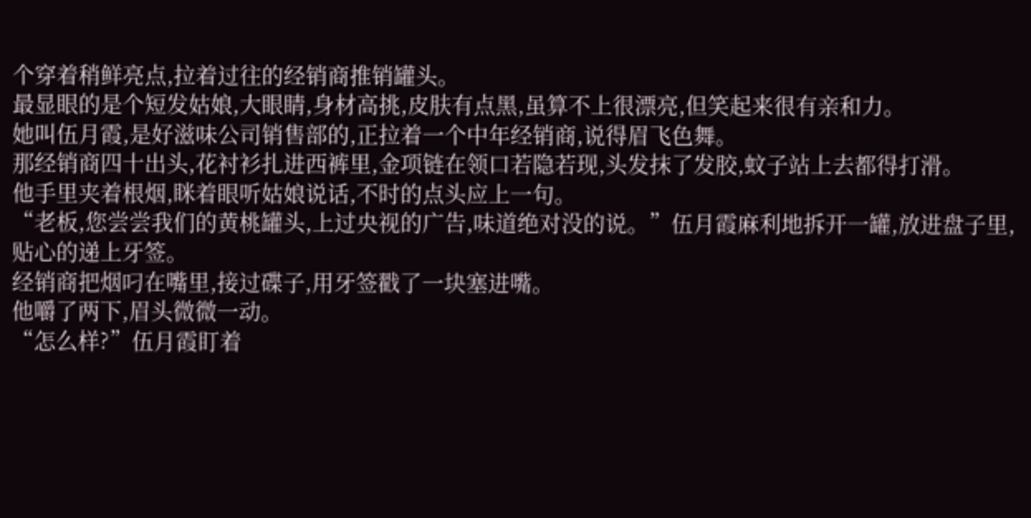个穿着稍鲜亮点,拉着过往的经销商推销罐头。
最显眼的是个短发姑娘,大眼睛,身材高挑,皮肤有点黑,虽算不上很漂亮,但笑起来很有亲和力。
她叫伍月霞,是好滋味公司销售部的,正拉着一个中年经销商,说得眉飞色舞。
那经销商四十出头,花衬衫扎进西裤里,金项链在领口若隐若现,头发抹了发胶,蚊子站上去都得打滑。
他手里夹着根烟,眯着眼听姑娘说话,不时的点头应上一句。
“老板,您尝尝我们的黄桃罐头,上过央视的广告,味道绝对没的说。”伍月霞麻利地拆开一罐,放进盘子里,贴心的递上牙签。
经销商把烟叼在嘴里,接过碟子,用牙签戳了一块塞进嘴。
他嚼了两下,眉头微微一动。
“怎么样?”伍月霞盯着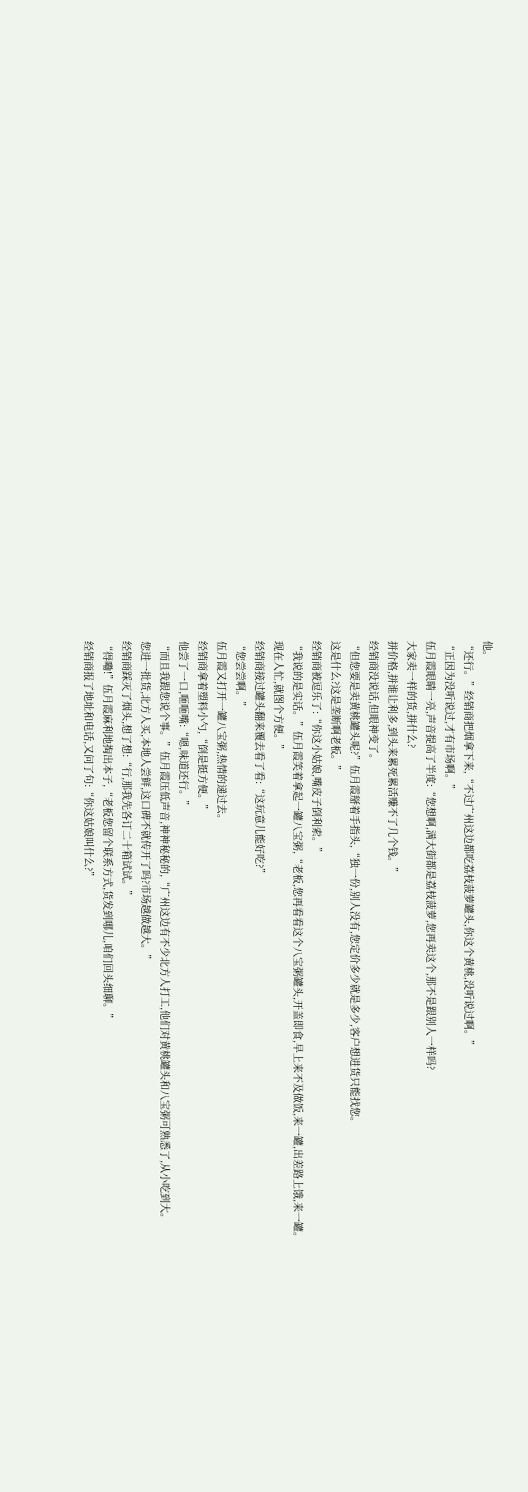他。
“还行。”经销商把烟拿下来,“不过广州这边都吃荔枝菠萝罐头,你这个黄桃,没听说过啊。”
“正因为没听说过,才有市场啊。”
伍月霞眼睛一亮,声音提高了半度:“您想啊,满大街都是荔枝菠萝,您再卖这个,那不是跟别人一样吗?
大家卖一样的货,拼什么?
拼价格,拼谁让利多,到头来累死累活赚不了几个钱。”
经销商没说话,但眼神变了。
“但您要是卖黄桃罐头呢?”伍月霞掰着手指头,“独一份,别人没有,您定价多少就是多少,客户想进货只能找您。
这是什么?这是垄断啊老板。”
经销商被逗乐了:“你这小姑娘,嘴皮子倒利索。”
“我说的是实话。”伍月霞笑着拿起一罐八宝粥,“老板,您再看看这个八宝粥罐头,开盖即食,早上来不及做饭,来一罐,出差路上饿,来一罐。
现在人忙,就图个方便。”
经销商接过罐头翻来覆去看了看:“这玩意儿能好吃?”
“您尝尝啊。”
伍月霞又打开一罐八宝粥,热情的递过去。
经销商拿着塑料小勺,“倒是挺方便。”
他尝了一口,咂咂嘴:“嗯,味道还行。”
“而且我跟您说个事。”伍月霞压低声音,神神秘秘的,“广州这边有不少北方人打工,他们对黄桃罐头和八宝粥可熟悉了,从小吃到大。
您进一批货,北方人买,本地人尝鲜,这口碑不就传开了吗?市场越做越大。”
经销商踩灭了烟头,想了想:“行,那我先各订二十箱试试。”
“得嘞!”伍月霞麻利地掏出本子,“老板您留个联系方式,货发到哪儿,咱们回头细聊。”
经销商报了地址和电话,又问了句:“你这姑娘叫什么?”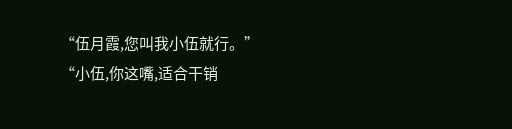“伍月霞,您叫我小伍就行。”
“小伍,你这嘴,适合干销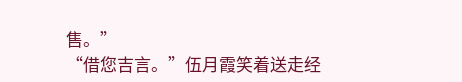售。”
“借您吉言。”伍月霞笑着送走经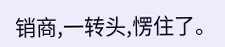销商,一转头,愣住了。